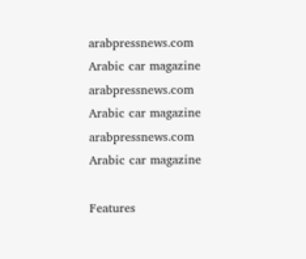arabpressnews.com Arabic car magazine
arabpressnews.com Arabic car magazine
arabpressnews.com Arabic car magazine

Features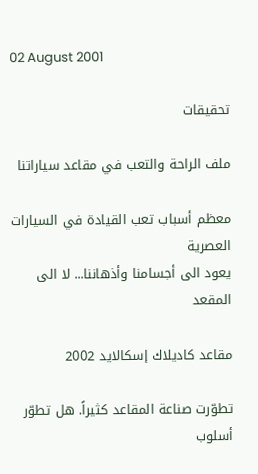02 August 2001

تحقيقات

ملف الراحة والتعب في مقاعد سياراتنا

معظم أسباب تعب القيادة في السيارات العصرية
يعود الى أجسامنا وأذهاننا... لا الى المقعد

مقاعد كاديلاك إسكالايد 2002

تطوّرت صناعة المقاعد كثيراً. هل تطوّر أسلوب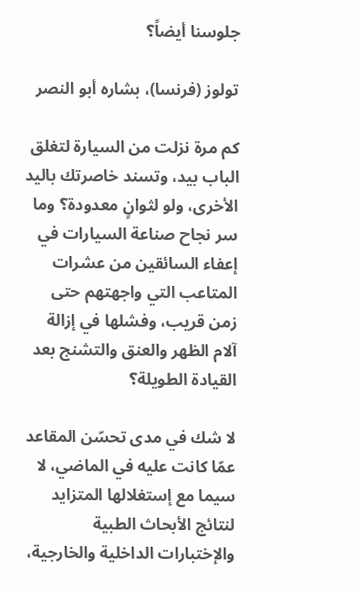جلوسنا أيضاً؟

تولوز (فرنسا)، بشاره أبو النصر

كم مرة نزلت من السيارة لتغلق الباب بيد، وتسند خاصرتك باليد الأخرى، ولو لثوانٍ معدودة؟ وما سر نجاح صناعة السيارات في إعفاء السائقين من عشرات المتاعب التي واجهتهم حتى زمن قريب، وفشلها في إزالة آلام الظهر والعنق والتشنج بعد القيادة الطويلة؟

لا شك في مدى تحسّن المقاعد عمّا كانت عليه في الماضي، لا سيما مع إستغلالها المتزايد لنتائج الأبحاث الطبية والإختبارات الداخلية والخارجية،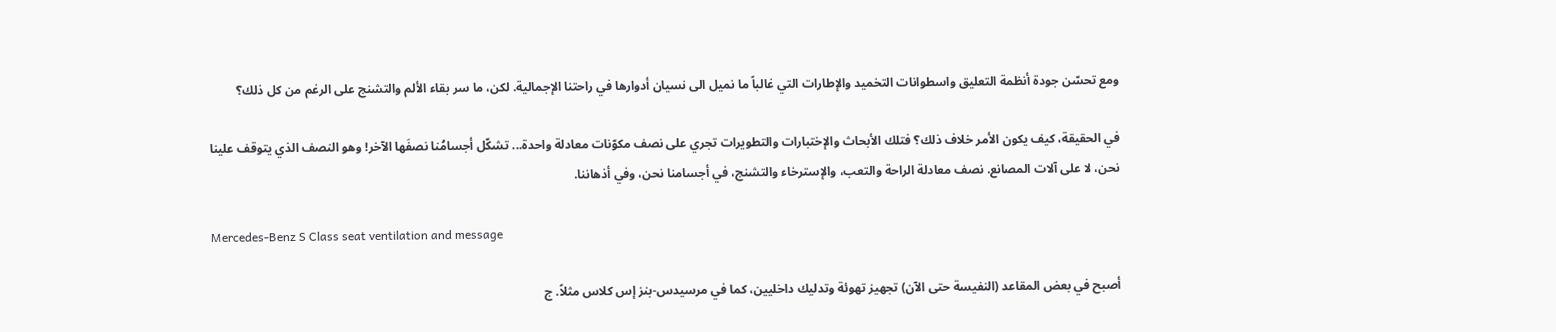ومع تحسّن جودة أنظمة التعليق واسطوانات التخميد والإطارات التي غالباً ما نميل الى نسيان أدوارها في راحتنا الإجمالية. لكن، ما سر بقاء الألم والتشنج على الرغم من كل ذلك؟

في الحقيقة، كيف يكون الأمر خلاف ذلك؟ فتلك الأبحاث والإختبارات والتطويرات تجري على نصف مكوّنات معادلة واحدة... تشكّل أجسامُنا نصفَها الآخر! وهو النصف الذي يتوقف علينا نحن، لا على آلات المصانع. نصف معادلة الراحة والتعب، والإسترخاء والتشنج، في أجسامنا نحن، وفي أذهاننا.

Mercedes-Benz S Class seat ventilation and message

أصبح في بعض المقاعد (النفيسة حتى الآن) تجهيز تهوئة وتدليك داخليين، كما في مرسيدس-بنز إس كلاس مثلاً. ج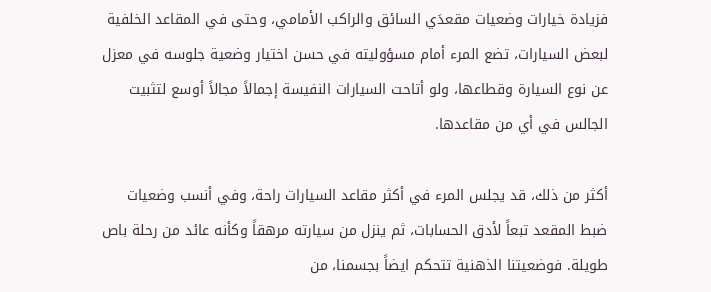فزيادة خيارات وضعيات مقعدَي السائق والراكب الأمامي، وحتى في المقاعد الخلفية لبعض السيارات، تضع المرء أمام مسؤوليته في حسن اختيار وضعية جلوسه في معزل عن نوع السيارة وقطاعها، ولو أتاحت السيارات النفيسة إجمالاً مجالاً أوسع لتثبيت الجالس في أي من مقاعدها.

أكثر من ذلك، قد يجلس المرء في أكثر مقاعد السيارات راحة، وفي أنسب وضعيات ضبط المقعد تبعاً لأدق الحسابات، ثم ينزل من سيارته مرهقاً وكأنه عائد من رحلة باص طويلة. فوضعيتنا الذهنية تتحكم ايضاً بجسمنا، من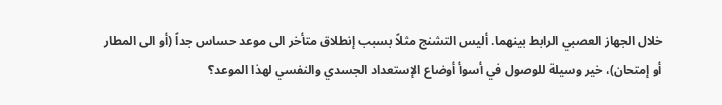خلال الجهاز العصبي الرابط بينهما. أليس التشنج مثلاً بسبب إنطلاق متأخر الى موعد حساس جداً (أو الى المطار أو إمتحان)، خير وسيلة للوصول في أسوأ أوضاع الإستعداد الجسدي والنفسي لهذا الموعد؟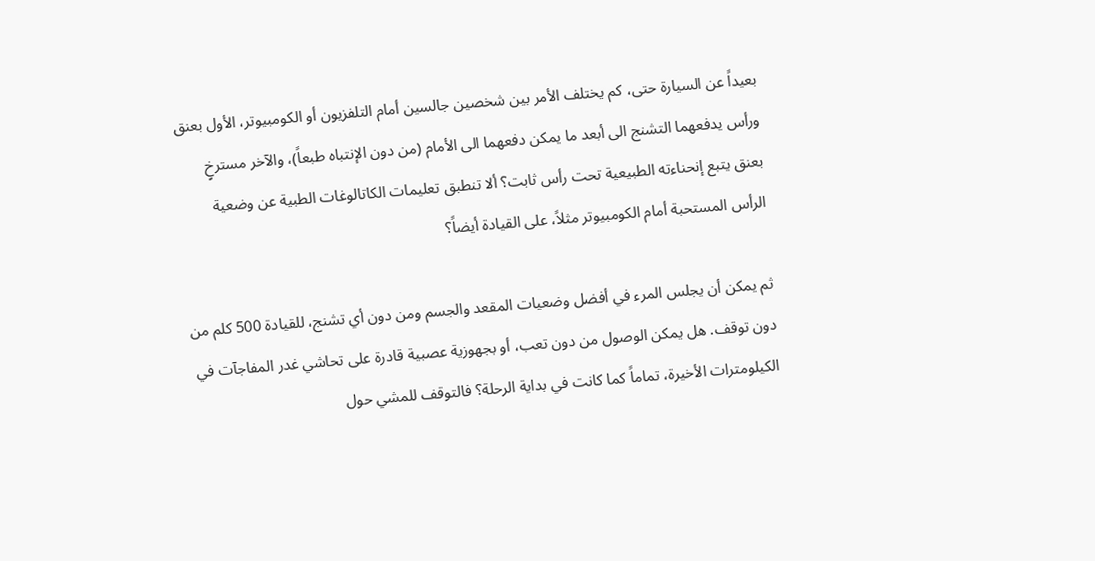بعيداً عن السيارة حتى، كم يختلف الأمر بين شخصين جالسين أمام التلفزيون أو الكومبيوتر، الأول بعنق ورأس يدفعهما التشنج الى أبعد ما يمكن دفعهما الى الأمام (من دون الإنتباه طبعاً)، والآخر مسترخٍ بعنق يتبع إنحناءته الطبيعية تحت رأس ثابت؟ ألا تنطبق تعليمات الكاتالوغات الطبية عن وضعية الرأس المستحبة أمام الكومبيوتر مثلاً، على القيادة أيضاً؟

ثم يمكن أن يجلس المرء في أفضل وضعيات المقعد والجسم ومن دون أي تشنج، للقيادة 500 كلم من دون توقف. هل يمكن الوصول من دون تعب، أو بجهوزية عصبية قادرة على تحاشي غدر المفاجآت في الكيلومترات الأخيرة، تماماً كما كانت في بداية الرحلة؟ فالتوقف للمشي حول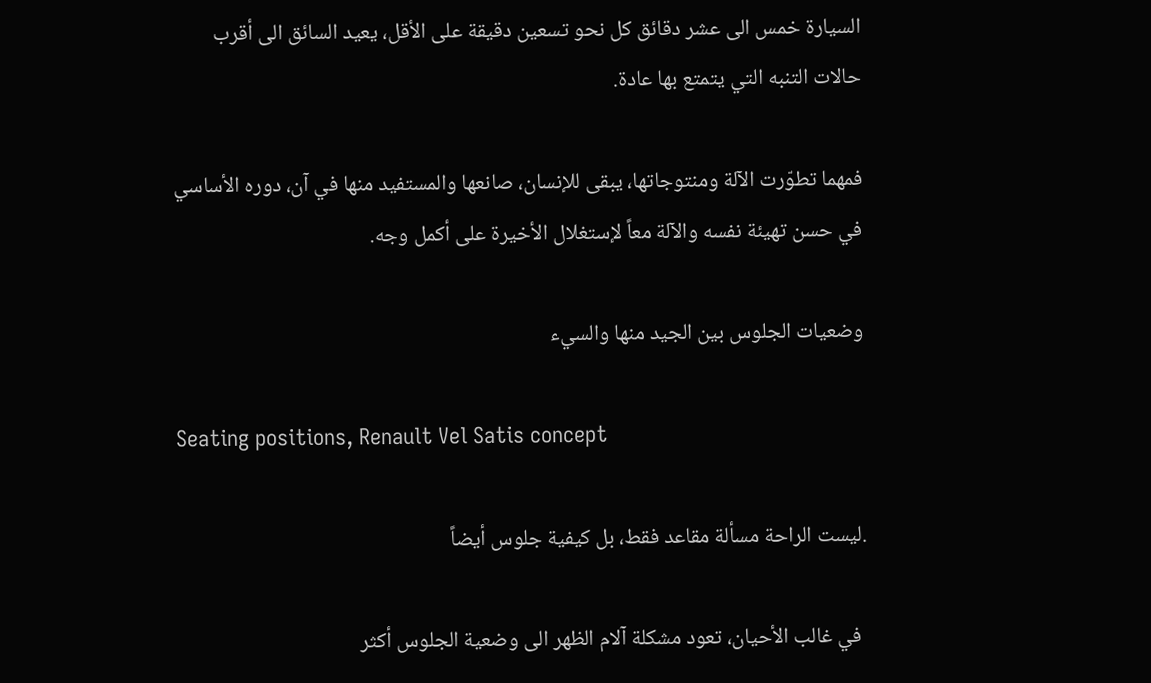السيارة خمس الى عشر دقائق كل نحو تسعين دقيقة على الأقل، يعيد السائق الى أقرب حالات التنبه التي يتمتع بها عادة.

فمهما تطوّرت الآلة ومنتوجاتها، يبقى للإنسان، صانعها والمستفيد منها في آن، دوره الأساسي في حسن تهيئة نفسه والآلة معاً لإستغلال الأخيرة على أكمل وجه.

وضعيات الجلوس بين الجيد منها والسيء

Seating positions, Renault Vel Satis concept

.ليست الراحة مسألة مقاعد فقط، بل كيفية جلوس أيضاً

 في غالب الأحيان، تعود مشكلة آلام الظهر الى وضعية الجلوس أكثر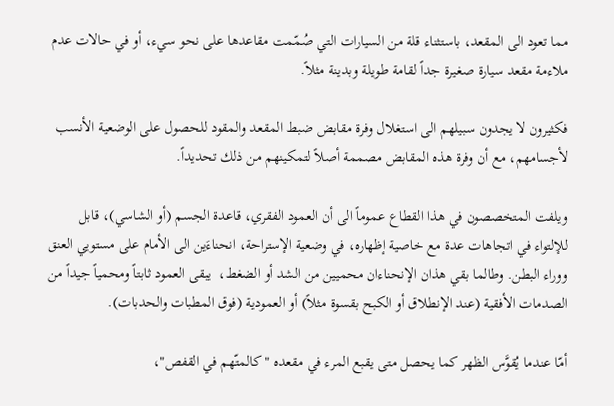مما تعود الى المقعد، باستثناء قلة من السيارات التي صُمّمت مقاعدها على نحو سيء، أو في حالات عدم ملاءمة مقعد سيارة صغيرة جداً لقامة طويلة وبدينة مثلاً.

فكثيرون لا يجدون سبيلهم الى استغلال وفرة مقابض ضبط المقعد والمقود للحصول على الوضعية الأنسب لأجسامهم، مع أن وفرة هذه المقابض مصممة أصلاً لتمكينهم من ذلك تحديداً.

ويلفت المتخصصون في هذا القطاع عموماً الى أن العمود الفقري، قاعدة الجسم (أو الشاسي)، قابل للإلتواء في اتجاهات عدة مع خاصية إظهاره، في وضعية الإستراحة، انحناءَين الى الأمام على مستويي العنق ووراء البطن. وطالما بقي هذان الإنحناءان محميين من الشد أو الضغط،  يبقى العمود ثابتاً ومحمياً جيداً من الصدمات الأفقية (عند الإنطلاق أو الكبح بقسوة مثلاً) أو العمودية (فوق المطبات والحدبات).

أمّا عندما يُقوَّس الظهر كما يحصل متى يقبع المرء في مقعده "كالمتّهم في القفص"،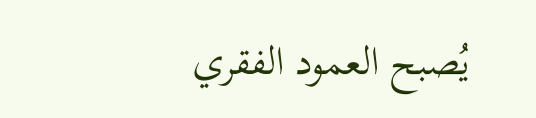يُصبح العمود الفقري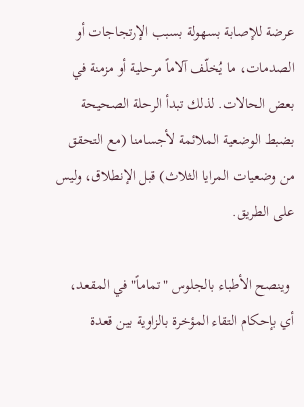عرضة للإصابة بسهولة بسبب الإرتجاجات أو الصدمات، ما يُخلّف آلاماً مرحلية أو مزمنة في بعض الحالات. لذلك تبدأ الرحلة الصحيحة بضبط الوضعية الملائمة لأجسامنا (مع التحقق من وضعيات المرايا الثلاث) قبل الإنطلاق، وليس على الطريق.

 وينصح الأطباء بالجلوس "تماماً" في المقعد، أي بإحكام التقاء المؤخرة بالزاوية بين قعدة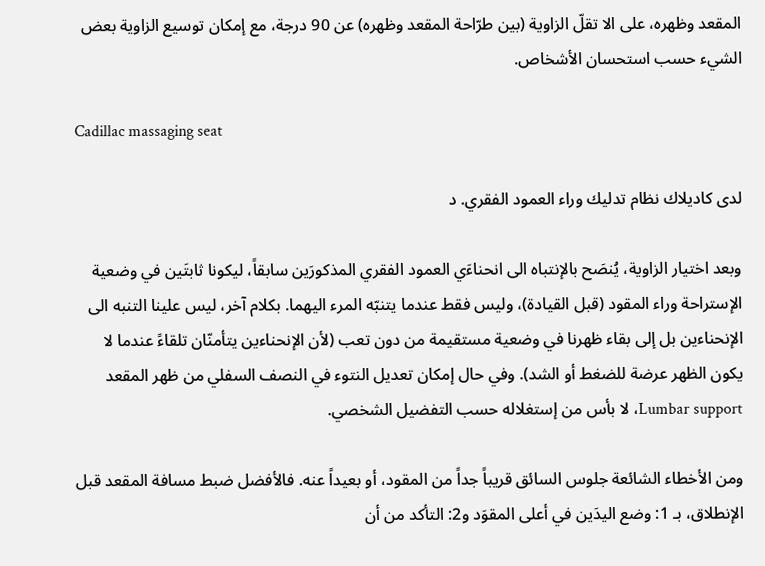المقعد وظهره، على الا تقلّ الزاوية (بين طرّاحة المقعد وظهره) عن 90 درجة، مع إمكان توسيع الزاوية بعض الشيء حسب استحسان الأشخاص.

Cadillac massaging seat

لدى كاديلاك نظام تدليك وراء العمود الفقري. د

وبعد اختيار الزاوية، يُنصَح بالإنتباه الى انحناءَي العمود الفقري المذكورَين سابقاً، ليكونا ثابتَين في وضعية الإستراحة وراء المقود (قبل القيادة)، وليس فقط عندما يتنبّه المرء اليهما. بكلام آخر، ليس علينا التنبه الى الإنحناءين بل إلى بقاء ظهرنا في وضعية مستقيمة من دون تعب (لأن الإنحناءين يتأمنّان تلقاءً عندما لا يكون الظهر عرضة للضغط أو الشد). وفي حال إمكان تعديل النتوء في النصف السفلي من ظهر المقعد Lumbar support، لا بأس من إستغلاله حسب التفضيل الشخصي.

ومن الأخطاء الشائعة جلوس السائق قريباً جداً من المقود، أو بعيداً عنه. فالأفضل ضبط مسافة المقعد قبل الإنطلاق، بـ 1: وضع اليدَين في أعلى المقوَد و2: التأكد من أن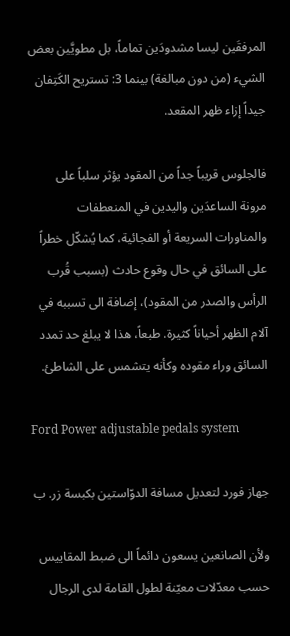المرفقَين ليسا مشدودَين تماماً، بل مطويَّين بعض الشيء (من دون مبالغة) بينما 3: تستريح الكَتِفان جيداً إزاء ظهر المقعد.

فالجلوس قريباً جداً من المقود يؤثر سلباً على مرونة الساعدَين واليدين في المنعطفات والمناورات السريعة أو الفجائية، كما يُشكّل خطراً على السائق في حال وقوع حادث (بسبب قُرب الرأس والصدر من المقود)، إضافة الى تسببه في آلام الظهر أحياناً كثيرة. طبعاً، هذا لا يبلغ حد تمدد السائق وراء مقوده وكأنه يتشمس على الشاطئ.

Ford Power adjustable pedals system

جهاز فورد لتعديل مسافة الدوّاستين بكبسة زر. ب

ولأن الصانعين يسعون دائماً الى ضبط المقاييس حسب معدّلات معيّنة لطول القامة لدى الرجال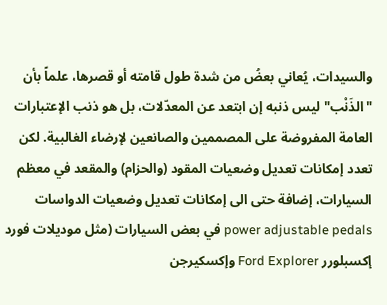والسيدات، يُعاني بعضُ من شدة طول قامته أو قصرها، علماً بأن "الذَنْب" ليس ذنبه إن ابتعد عن المعدّلات، بل هو ذنب الإعتبارات العامة المفروضة على المصممين والصانعين لإرضاء الغالبية. لكن تعدد إمكانات تعديل وضعيات المقود (والحزام) والمقعد في معظم السيارات، إضافة حتى الى إمكانات تعديل وضعيات الدواسات power adjustable pedals في بعض السيارات (مثل موديلات فورد إكسبلورر Ford Explorer وإكسكيرجن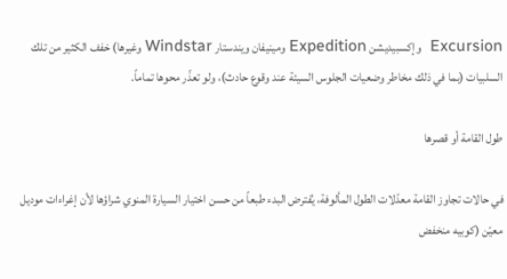Excursion  وإكسبيديشن Expedition ومينيفان ويندستار Windstar وغيرها) خفف الكثير من تلك السلبيات (بما في ذلك مخاطر وضعيات الجلوس السيئة عند وقوع حادث)، ولو تعذّر محوها تماماً.

طول القامة أو قصرها

في حالات تجاوز القامة معدّلات الطول المألوفة، يُفترض البدء طبعاً من حسن اختيار السيارة المنوي شراؤها لأن إغراءات موديل معيّن (كوبيه منخفض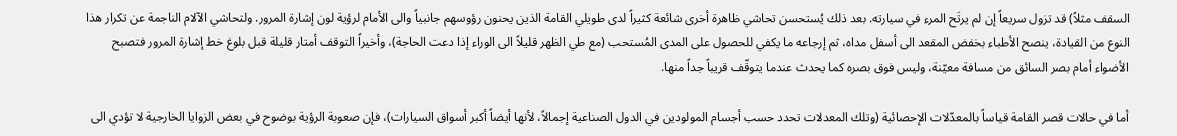السقف مثلاً) قد تزول سريعاً إن لم يرتَح المرء في سيارته. بعد ذلك يُستحسن تحاشي ظاهرة أخرى شائعة كثيراً لدى طويلي القامة الذين يحنون رؤوسهم جانبياً والى الأمام لرؤية لون إشارة المرور. ولتحاشي الآلام الناجمة عن تكرار هذا النوع من القيادة، ينصح الأطباء بخفض المقعد الى أسفل مداه، ثم إرجاعه ما يكفي للحصول على المدى المُستحب (مع طي الظهر قليلاً الى الوراء إذا دعت الحاجة)، وأخيراً التوقف أمتار قليلة قبل بلوغ خط إشارة المرور فتصبح الأضواء أمام بصر السائق من مسافة معيّنة، وليس فوق بصره كما يحدث عندما يتوقّف قريباً جداً منها.

أما في حالات قصر القامة قياساً بالمعدّلات الإحصائية (وتلك المعدلات تحدد حسب أجسام المولودين في الدول الصناعية إجمالاً، لأنها أيضاً أكبر أسواق السيارات)، فإن صعوبة الرؤية بوضوح في بعض الزوايا الخارجية لا تؤدي الى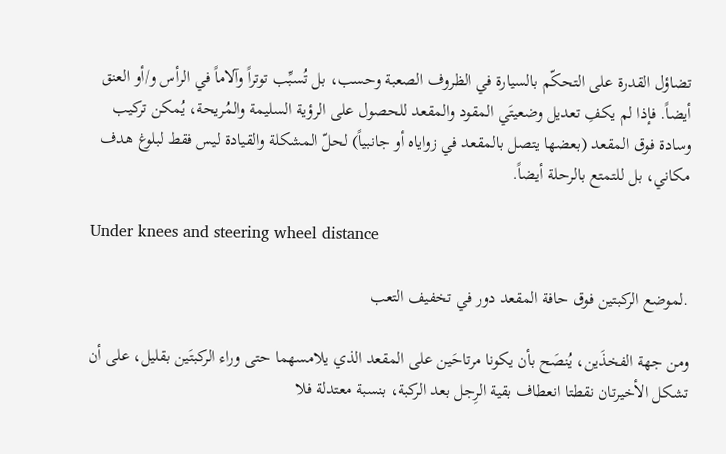تضاؤل القدرة على التحكّم بالسيارة في الظروف الصعبة وحسب، بل تُسبِّب توتراً وآلاماً في الرأس و/أو العنق أيضاً. فإذا لم يكفِ تعديل وضعيتَي المقود والمقعد للحصول على الرؤية السليمة والمُريحة، يُمكن تركيب وسادة فوق المقعد (بعضها يتصل بالمقعد في زواياه أو جانبياً) لحلّ المشكلة والقيادة ليس فقط لبلوغ هدف مكاني، بل للتمتع بالرحلة أيضاً.

Under knees and steering wheel distance

.لموضع الركبتين فوق حافة المقعد دور في تخفيف التعب

ومن جهة الفخذَين، يُنصَح بأن يكونا مرتاحَين على المقعد الذي يلامسهما حتى وراء الركبتَين بقليل، على أن تشكل الأخيرتان نقطتا انعطاف بقية الرِجل بعد الركبة، بنسبة معتدلة فلا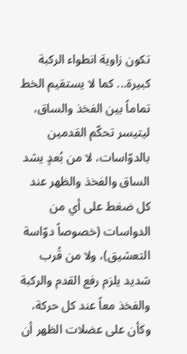تكون زاوية انطواء الركبة كبيرة... كما لا يستقيم الخط تماماً بين الفخذ والساق، ليتيسر تحكّم القدمين بالدوّاسات، لا من بُعدٍ يشد الساق والفخذ والظهر عند كل ضغط على أي من الدواسات (خصوصاً دوّاسة التعشيق)، ولا من قُرب شديد يلزم رفع القدم والركبة والفخذ معاً عند كل حركة، وكأن على عضلات الظهر أن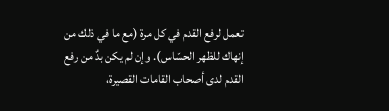تعمل لرفع القدم في كل مرة (مع ما في ذلك من إنهاك للظهر الحسّاس). وإن لم يكن بدٌ من رفع القدم لدى أصحاب القامات القصيرة،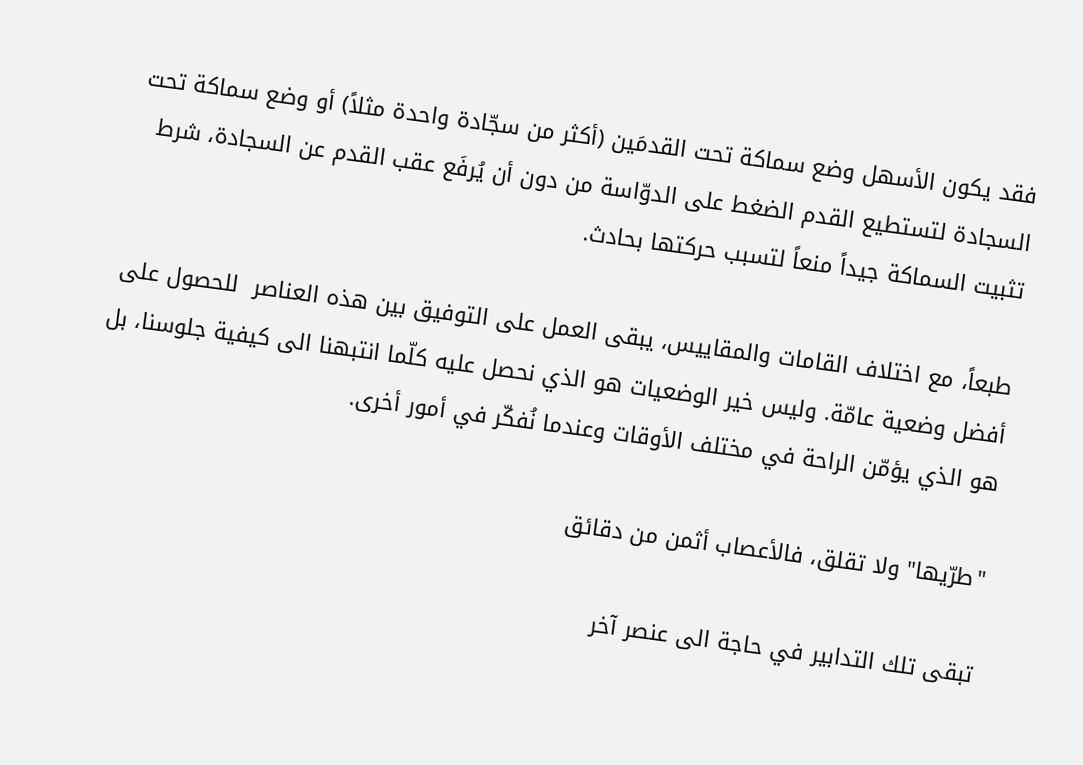فقد يكون الأسهل وضع سماكة تحت القدمَين (أكثر من سجّادة واحدة مثلاً) أو وضع سماكة تحت السجادة لتستطيع القدم الضغط على الدوّاسة من دون أن يُرفَع عقب القدم عن السجادة، شرط تثبيت السماكة جيداً منعاً لتسبب حركتها بحادث.

طبعاً، مع اختلاف القامات والمقاييس، يبقى العمل على التوفيق بين هذه العناصر  للحصول على أفضل وضعية عامّة. وليس خير الوضعيات هو الذي نحصل عليه كلّما انتبهنا الى كيفية جلوسنا، بل هو الذي يؤمّن الراحة في مختلف الأوقات وعندما نُفكّر في أمور أخرى.

"طرّيها" ولا تقلق، فالأعصاب أثمن من دقائق

تبقى تلك التدابير في حاجة الى عنصر آخر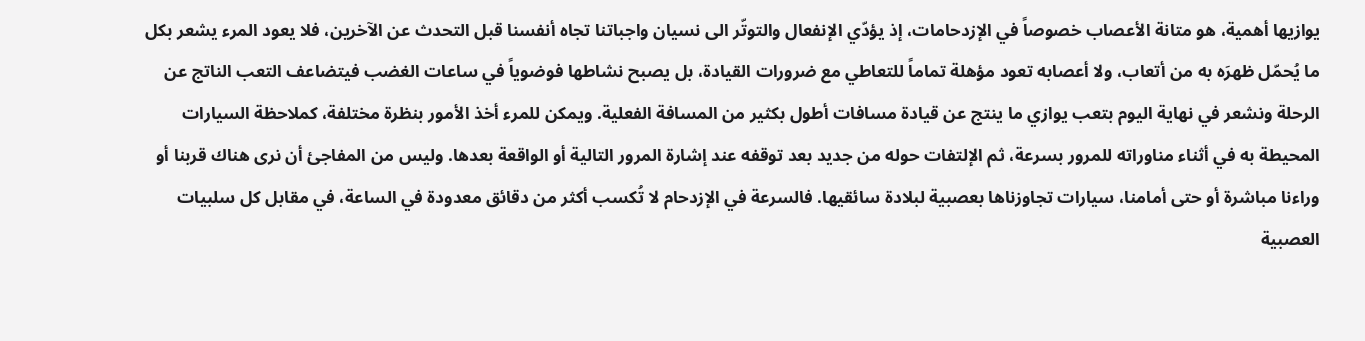يوازيها أهمية، هو متانة الأعصاب خصوصاً في الإزدحامات، إذ يؤدّي الإنفعال والتوتّر الى نسيان واجباتنا تجاه أنفسنا قبل التحدث عن الآخرين، فلا يعود المرء يشعر بكل ما يُحمّل ظهرَه به من أتعاب، ولا أعصابه تعود مؤهلة تماماً للتعاطي مع ضرورات القيادة، بل يصبح نشاطها فوضوياً في ساعات الغضب فيتضاعف التعب الناتج عن الرحلة ونشعر في نهاية اليوم بتعب يوازي ما ينتج عن قيادة مسافات أطول بكثير من المسافة الفعلية. ويمكن للمرء أخذ الأمور بنظرة مختلفة، كملاحظة السيارات المحيطة به في أثناء مناوراته للمرور بسرعة، ثم الإلتفات حوله من جديد بعد توقفه عند إشارة المرور التالية أو الواقعة بعدها. وليس من المفاجئ أن نرى هناك قربنا أو وراءنا مباشرة أو حتى أمامنا، سيارات تجاوزناها بعصبية لبلادة سائقيها. فالسرعة في الإزدحام لا تُكسب أكثر من دقائق معدودة في الساعة، في مقابل كل سلبيات العصبية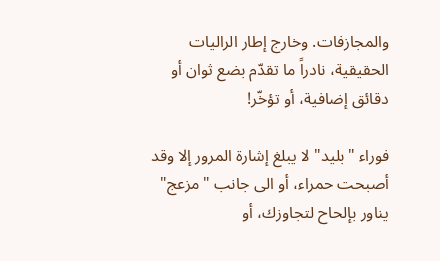والمجازفات. وخارج إطار الراليات الحقيقية، نادراً ما تقدّم بضع ثوان أو دقائق إضافية، أو تؤخّر!

فوراء "بليد" لا يبلغ إشارة المرور إلا وقد أصبحت حمراء، أو الى جانب "مزعج" يناور بإلحاح لتجاوزك، أو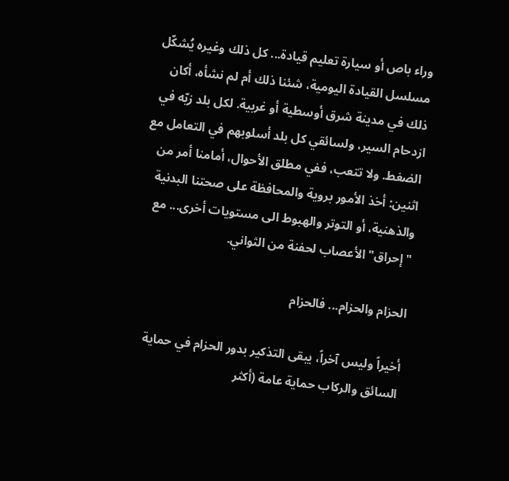وراء باص أو سيارة تعليم قيادة... كل ذلك وغيره يُشكّل مسلسل القيادة اليومية، شئنا ذلك أم لم نشأه، أكان ذلك في مدينة شرق أوسطية أو غربية. لكل بلد زيّه في ازدحام السير، ولسائقي كل بلد أسلوبهم في التعامل مع الضغط. ولا تتعب، ففي مطلق الأحوال، أمامنا أمر من اثنين: أخذ الأمور بروية والمحافظة على صحتنا البدنية والذهنية، أو التوتر والهبوط الى مستويات أخرى... مع "إحراق" الأعصاب لحفنة من الثواني.

الحزام والحزام... فالحزام

أخيراً وليس آخراً، يبقى التذكير بدور الحزام في حماية السائق والركاب حماية عامة (أكثر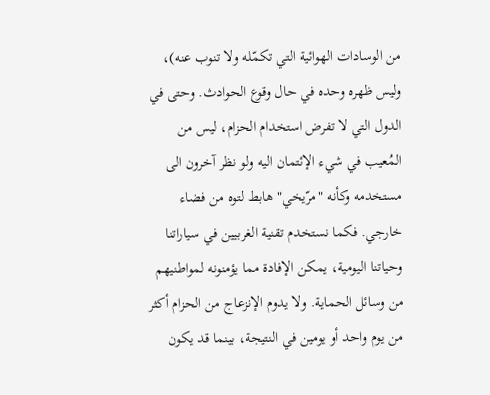من الوسادات الهوائية التي تكمّله ولا تنوب عنه)، وليس ظهره وحده في حال وقوع الحوادث. وحتى في الدول التي لا تفرض استخدام الحزام، ليس من المُعيب في شيء الإئتمان اليه ولو نظر آخرون الى مستخدمه وكأنه "مرّيخي" هابط لتوه من فضاء خارجي. فكما نستخدم تقنية الغربيين في سياراتنا وحياتنا اليومية، يمكن الإفادة مما يؤمنونه لمواطنيهم من وسائل الحماية. ولا يدوم الإنزعاج من الحزام أكثر من يوم واحد أو يومين في النتيجة، بينما قد يكون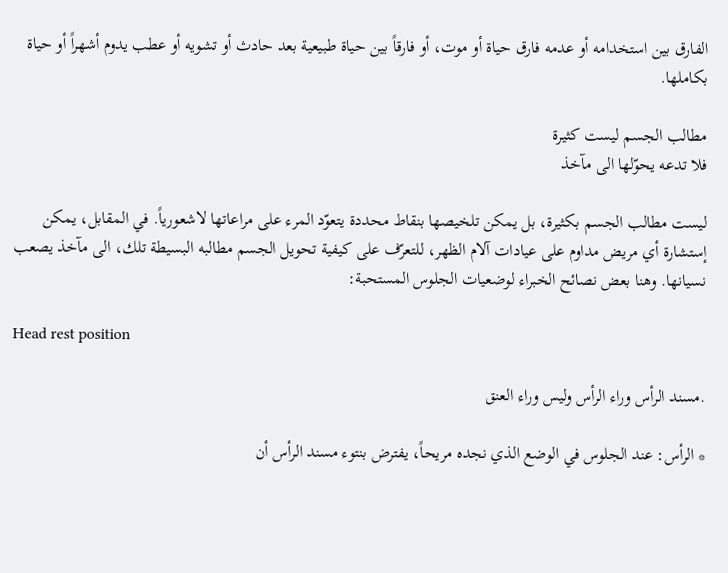الفارق بين استخدامه أو عدمه فارق حياة أو موت، أو فارقاً بين حياة طبيعية بعد حادث أو تشويه أو عطب يدوم أشهراً أو حياة بكاملها.

مطالب الجسم ليست كثيرة
فلا تدعه يحوّلها الى مآخذ

ليست مطالب الجسم بكثيرة، بل يمكن تلخيصها بنقاط محددة يتعوّد المرء على مراعاتها لاشعورياً. في المقابل، يمكن إستشارة أي مريض مداوم على عيادات آلام الظهر، للتعرّف على كيفية تحويل الجسم مطالبه البسيطة تلك، الى مآخذ يصعب نسيانها. وهنا بعض نصائح الخبراء لوضعيات الجلوس المستحبة:

Head rest position

.مسند الرأس وراء الرأس وليس وراء العنق

* الرأس: عند الجلوس في الوضع الذي نجده مريحاً، يفترض بنتوء مسند الرأس أن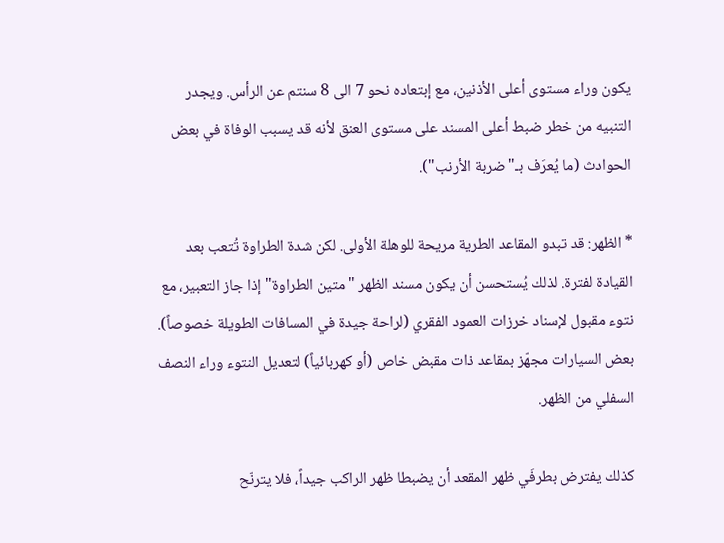يكون وراء مستوى أعلى الأذنين، مع إبتعاده نحو 7 الى 8 سنتم عن الرأس. ويجدر التنبيه من خطر ضبط أعلى المسند على مستوى العنق لأنه قد يسبب الوفاة في بعض الحوادث (ما يُعرَف بـ"ضربة الأرنب").

* الظهر: قد تبدو المقاعد الطرية مريحة للوهلة الأولى. لكن شدة الطراوة تُتعب بعد القيادة لفترة. لذلك يُستحسن أن يكون مسند الظهر "متين الطراوة" إذا جاز التعبير، مع نتوء مقبول لإسناد خرزات العمود الفقري (لراحة جيدة في المسافات الطويلة خصوصاً). بعض السيارات مجهّز بمقاعد ذات مقبض خاص (أو كهربائياً) لتعديل النتوء وراء النصف السفلي من الظهر.

كذلك يفترض بطرفَي ظهر المقعد أن يضبطا ظهر الراكب جيداً، فلا يترنّح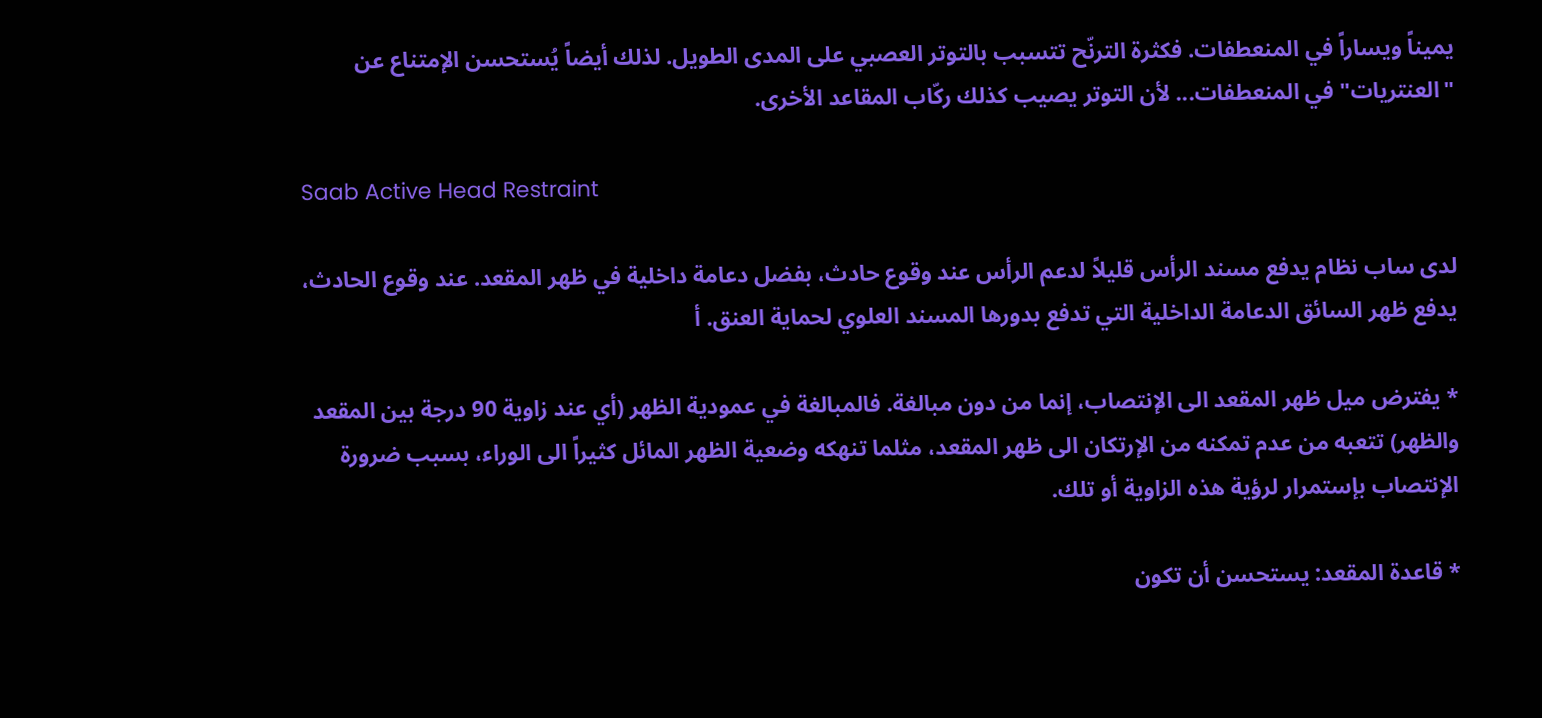يميناً ويساراً في المنعطفات. فكثرة الترنّح تتسبب بالتوتر العصبي على المدى الطويل. لذلك أيضاً يُستحسن الإمتناع عن "العنتريات" في المنعطفات... لأن التوتر يصيب كذلك ركّاب المقاعد الأخرى.

Saab Active Head Restraint

لدى ساب نظام يدفع مسند الرأس قليلاً لدعم الرأس عند وقوع حادث، بفضل دعامة داخلية في ظهر المقعد. عند وقوع الحادث، يدفع ظهر السائق الدعامة الداخلية التي تدفع بدورها المسند العلوي لحماية العنق. أ

* يفترض ميل ظهر المقعد الى الإنتصاب، إنما من دون مبالغة. فالمبالغة في عمودية الظهر (أي عند زاوية 90 درجة بين المقعد والظهر) تتعبه من عدم تمكنه من الإرتكان الى ظهر المقعد، مثلما تنهكه وضعية الظهر المائل كثيراً الى الوراء، بسبب ضرورة الإنتصاب بإستمرار لرؤية هذه الزاوية أو تلك.

* قاعدة المقعد: يستحسن أن تكون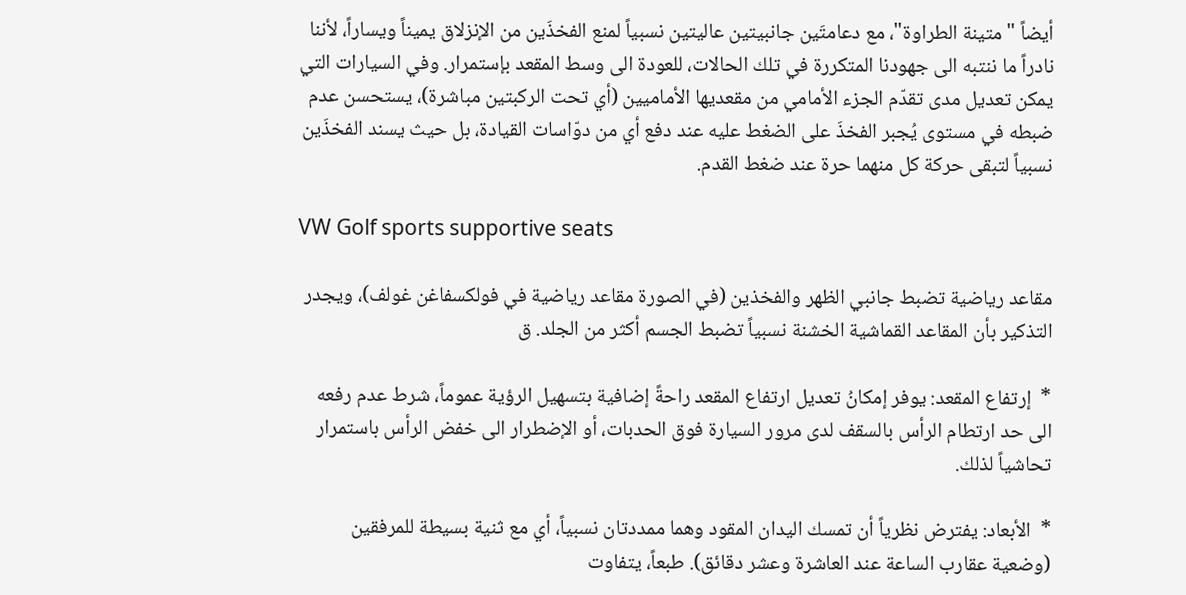أيضاً "متينة الطراوة"، مع دعامتَين جانبيتين عاليتين نسبياً لمنع الفخذَين من الإنزلاق يميناً ويساراً، لأننا نادراً ما ننتبه الى جهودنا المتكررة في تلك الحالات، للعودة الى وسط المقعد بإستمرار. وفي السيارات التي يمكن تعديل مدى تقدّم الجزء الأمامي من مقعديها الأماميين (أي تحت الركبتين مباشرة)، يستحسن عدم ضبطه في مستوى يُجبر الفخذَ على الضغط عليه عند دفع أي من دوّاسات القيادة، بل حيث يسند الفخذَين نسبياً لتبقى حركة كل منهما حرة عند ضغط القدم.

VW Golf sports supportive seats

مقاعد رياضية تضبط جانبي الظهر والفخذين (في الصورة مقاعد رياضية في فولكسفاغن غولف)، ويجدر التذكير بأن المقاعد القماشية الخشنة نسبياً تضبط الجسم أكثر من الجلد. ق

*  إرتفاع المقعد: يوفر إمكانُ تعديل ارتفاع المقعد راحةً إضافية بتسهيل الرؤية عموماً، شرط عدم رفعه الى حد ارتطام الرأس بالسقف لدى مرور السيارة فوق الحدبات، أو الإضطرار الى خفض الرأس باستمرار تحاشياً لذلك.

*  الأبعاد: يفترض نظرياً أن تمسك اليدان المقود وهما ممددتان نسبياً، أي مع ثنية بسيطة للمرفقين (وضعية عقارب الساعة عند العاشرة وعشر دقائق). طبعاً، يتفاوت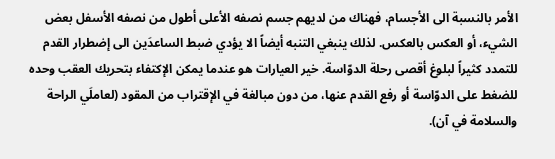الأمر بالنسبة الى الأجسام، فهناك من لديهم جسم نصفه الأعلى أطول من نصفه الأسفل بعض الشيء، أو العكس بالعكس. لذلك ينبغي التنبه أيضاً الا يؤدي ضبط الساعدَين الى إضطرار القدم للتمدد كثيراً لبلوغ أقصى رحلة الدوّاسة. خير العيارات هو عندما يمكن الإكتفاء بتحريك العقب وحده للضغط على الدوّاسة أو رفع القدم عنها، من دون مبالغة في الإقتراب من المقود (لعاملَي الراحة والسلامة في آن).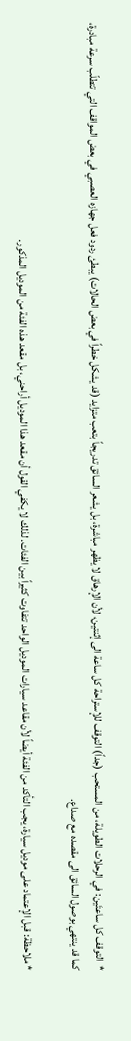*  التوقف كل ساعتَين: في الرحلات الطويلة، من المستحب (جداً) التوقف للإستراحة كل ساعة الى إثنتين، لأن الإرهاق لا يظهر مباشرة، بل يشعر السائق تدريجاً بتعب متزايد (قد يشكل خطراً في بعض الحالات) يبطئ ردود فعل جهازه العصبي في بعض المواقف التي تتطلّب سرعة مبادرة، كما قد ينتهي بوصول السائق الى مقصده مع صداع.

* ملاحظة: قبل الإعتماد على موديل سيارة، يجب التأكد من الفئة أيضاً لأن مقاعد سيارات الموديل الواحد تتفاوت كثيراً بين الفئات. لذلك لا يكفي القول أن مقعد هذا الموديل أراحني، بل مقعد هذه الفئة من الموديل المذكور.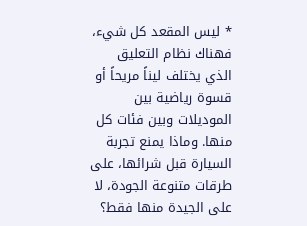* ليس المقعد كل شيء، فهناك نظام التعليق الذي يختلف ليناً مريحاً أو قسوة رياضية بين الموديلات وبين فئات كل منها. وماذا يمنع تجربة السيارة قبل شرائها، على طرقات متنوعة الجودة، لا على الجيدة منها فقط؟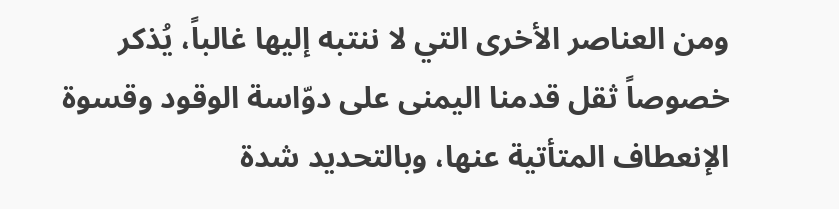ومن العناصر الأخرى التي لا ننتبه إليها غالباً، يُذكر خصوصاً ثقل قدمنا اليمنى على دوّاسة الوقود وقسوة الإنعطاف المتأتية عنها، وبالتحديد شدة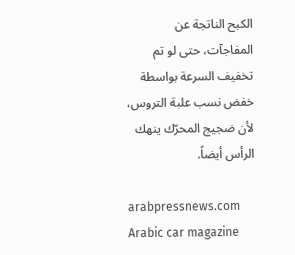الكبح الناتجة عن المفاجآت، حتى لو تم تخفيف السرعة بواسطة خفض نسب علبة التروس، لأن ضجيج المحرّك ينهك الرأس أيضاً.

arabpressnews.com Arabic car magazine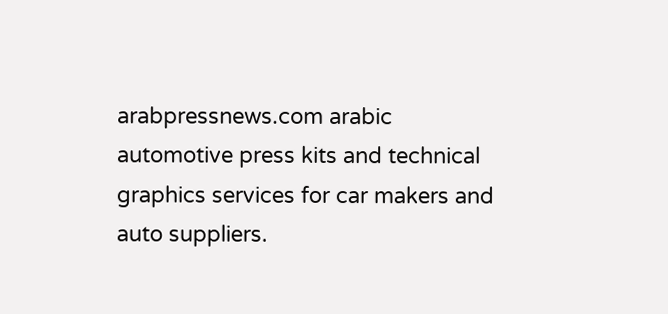arabpressnews.com arabic automotive press kits and technical graphics services for car makers and auto suppliers.